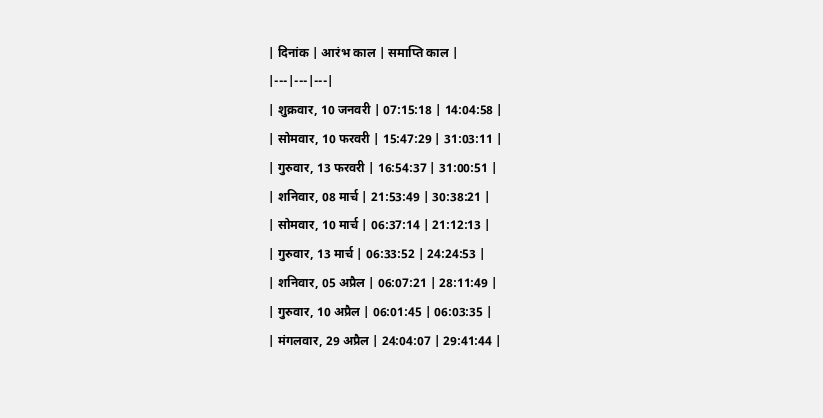| दिनांक | आरंभ काल | समाप्ति काल |
|---|---|---|
| शुक्रवार, 10 जनवरी | 07:15:18 | 14:04:58 |
| सोमवार, 10 फरवरी | 15:47:29 | 31:03:11 |
| गुरुवार, 13 फरवरी | 16:54:37 | 31:00:51 |
| शनिवार, 08 मार्च | 21:53:49 | 30:38:21 |
| सोमवार, 10 मार्च | 06:37:14 | 21:12:13 |
| गुरुवार, 13 मार्च | 06:33:52 | 24:24:53 |
| शनिवार, 05 अप्रैल | 06:07:21 | 28:11:49 |
| गुरुवार, 10 अप्रैल | 06:01:45 | 06:03:35 |
| मंगलवार, 29 अप्रैल | 24:04:07 | 29:41:44 |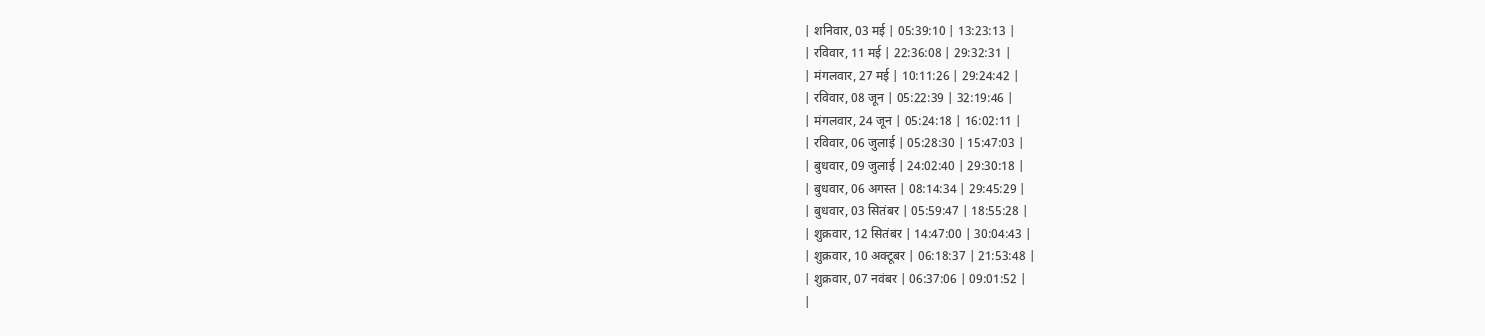| शनिवार, 03 मई | 05:39:10 | 13:23:13 |
| रविवार, 11 मई | 22:36:08 | 29:32:31 |
| मंगलवार, 27 मई | 10:11:26 | 29:24:42 |
| रविवार, 08 जून | 05:22:39 | 32:19:46 |
| मंगलवार, 24 जून | 05:24:18 | 16:02:11 |
| रविवार, 06 जुलाई | 05:28:30 | 15:47:03 |
| बुधवार, 09 जुलाई | 24:02:40 | 29:30:18 |
| बुधवार, 06 अगस्त | 08:14:34 | 29:45:29 |
| बुधवार, 03 सितंबर | 05:59:47 | 18:55:28 |
| शुक्रवार, 12 सितंबर | 14:47:00 | 30:04:43 |
| शुक्रवार, 10 अक्टूबर | 06:18:37 | 21:53:48 |
| शुक्रवार, 07 नवंबर | 06:37:06 | 09:01:52 |
|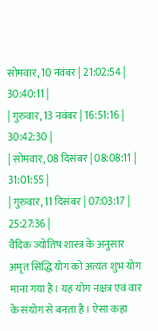सोमवार, 10 नवंबर | 21:02:54 | 30:40:11 |
| गुरुवार, 13 नवंबर | 16:51:16 | 30:42:30 |
| सोमवार, 08 दिसंबर | 08:08:11 | 31:01:55 |
| गुरुवार, 11 दिसंबर | 07:03:17 | 25:27:36 |
वैदिक ज्योतिष शास्त्र के अनुसार अमृत सिद्धि योग को अत्यंत शुभ योग माना गया है। यह योग नक्षत्र एवं वार के संयोग से बनता है। ऐसा कहा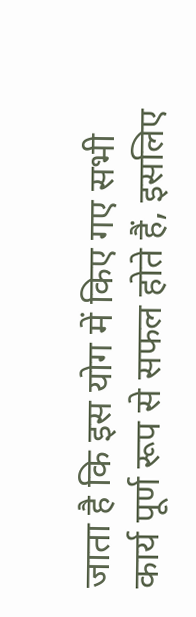जाता है कि इस योग में किए गए सभी कार्य पूर्ण रूप से सफल होते हैं, इसलिए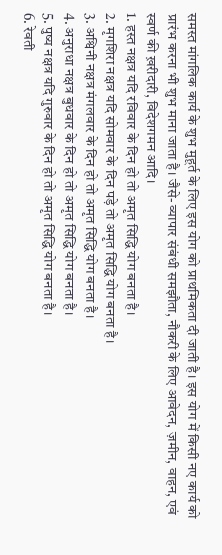समस्त मांगलिक कार्य के शुभ मुहूर्त के लिए इस योग को प्राथमिकता दी जाती है। इस योग में किसी नए कार्य को प्रारंभ करना भी शुभ माना जाता है। जैसे- व्यापार संबंधी समझौता, नौकरी के लिए आवेदन, ज़मीन, वाहन, एवं स्वर्ण की ख़रीदारी, विदेशगमन आदि।
1. हस्त नक्षत्र यदि रविवार के दिन हो तो अमृत सिद्धि योग बनता है।
2. मृगशिरा नक्षत्र यदि सोमवार के दिन पड़े तो अमृत सिद्धि योग बनता है।
3. अश्विनी नक्षत्र मंगलवार के दिन हो तो अमृत सिद्धि योग बनता है।
4. अनुराधा नक्षत्र बुधवार के दिन हो तो अमृत सिद्धि योग बनता है।
5. पुष्य नक्षत्र यदि गुरुवार के दिन हो तो अमृत सिद्धि योग बनता है।
6. रेवती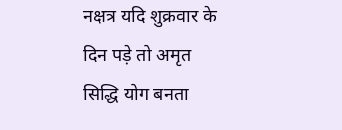नक्षत्र यदि शुक्रवार के दिन पड़े तो अमृत सिद्धि योग बनता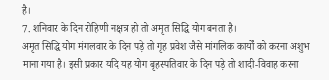है।
7. शनिवार के दिन रोहिणी नक्षत्र हो तो अमृत सिद्धि योग बनता है।
अमृत सिद्धि योग मंगलवार के दिन पड़े तो गृह प्रवेश जैसे मांगलिक कार्यों को करना अशुभ माना गया है। इसी प्रकार यदि यह योग बृहस्पतिवार के दिन पड़े तो शादी-विवाह करना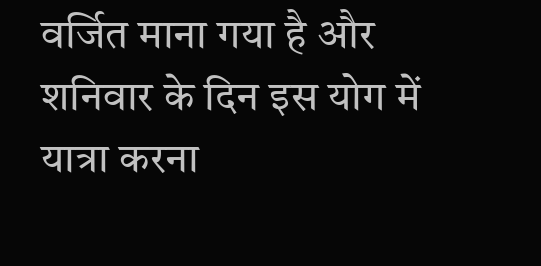वर्जित माना गया है और शनिवार के दिन इस योग में यात्रा करना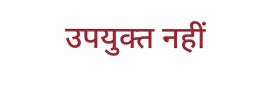उपयुक्त नहीं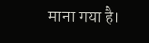माना गया है।